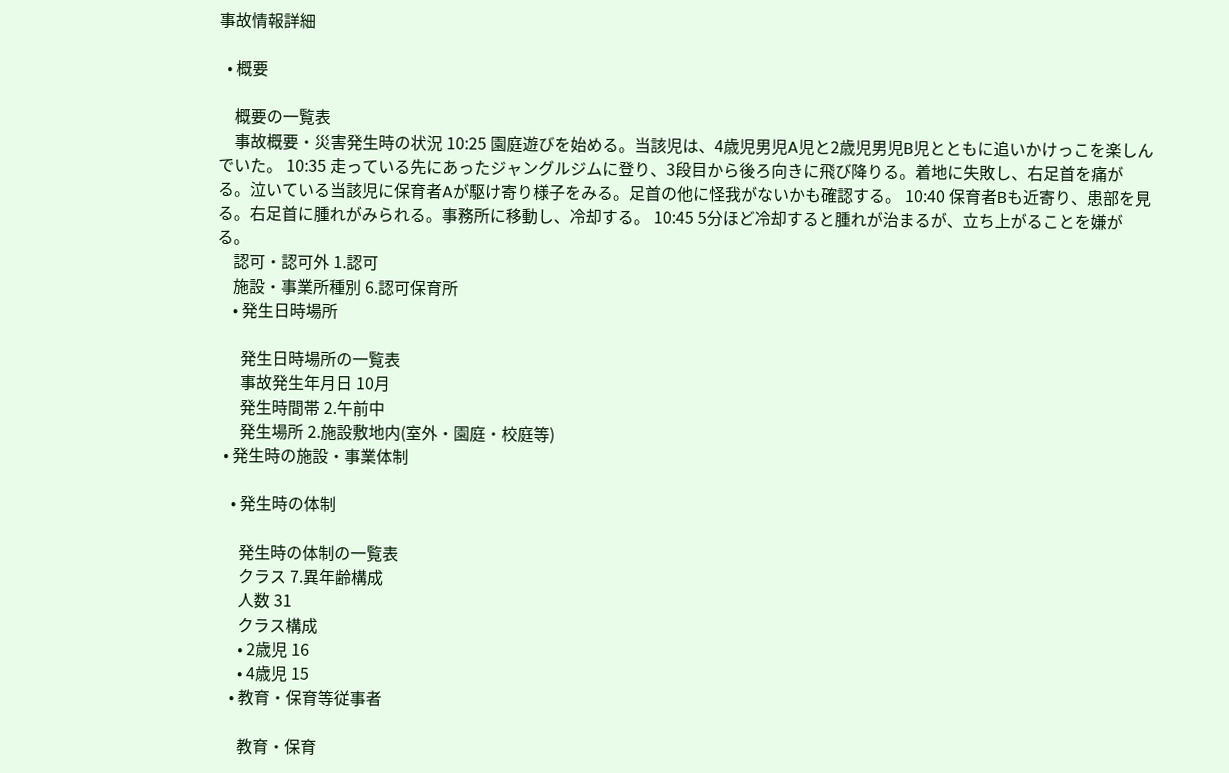事故情報詳細

  • 概要

    概要の一覧表
    事故概要・災害発生時の状況 10:25 園庭遊びを始める。当該児は、4歳児男児A児と2歳児男児B児とともに追いかけっこを楽しんでいた。 10:35 走っている先にあったジャングルジムに登り、3段目から後ろ向きに飛び降りる。着地に失敗し、右足首を痛がる。泣いている当該児に保育者Aが駆け寄り様子をみる。足首の他に怪我がないかも確認する。 10:40 保育者Bも近寄り、患部を見る。右足首に腫れがみられる。事務所に移動し、冷却する。 10:45 5分ほど冷却すると腫れが治まるが、立ち上がることを嫌がる。
    認可・認可外 1.認可
    施設・事業所種別 6.認可保育所
    • 発生日時場所

      発生日時場所の一覧表
      事故発生年月日 10月
      発生時間帯 2.午前中
      発生場所 2.施設敷地内(室外・園庭・校庭等)
  • 発生時の施設・事業体制

    • 発生時の体制

      発生時の体制の一覧表
      クラス 7.異年齢構成
      人数 31
      クラス構成
      • 2歳児 16
      • 4歳児 15
    • 教育・保育等従事者

      教育・保育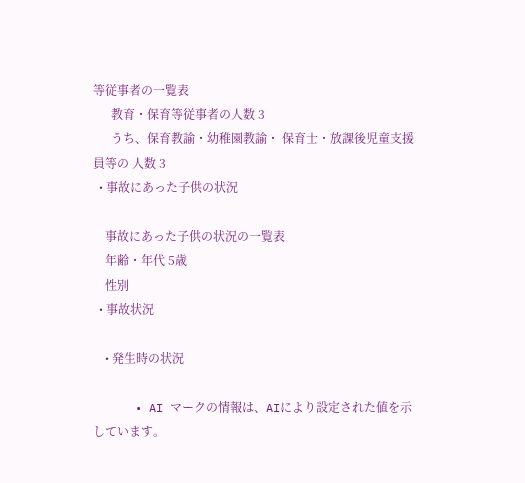等従事者の一覧表
      教育・保育等従事者の人数 3
      うち、保育教諭・幼稚園教諭・ 保育士・放課後児童支援員等の 人数 3
  • 事故にあった子供の状況

    事故にあった子供の状況の一覧表
    年齢・年代 5歳
    性別
  • 事故状況

    • 発生時の状況

      • AI マークの情報は、AIにより設定された値を示しています。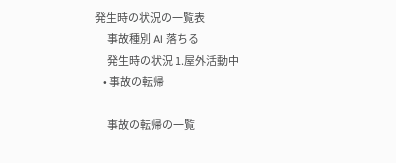発生時の状況の一覧表
      事故種別 AI 落ちる
      発生時の状況 1.屋外活動中
    • 事故の転帰

      事故の転帰の一覧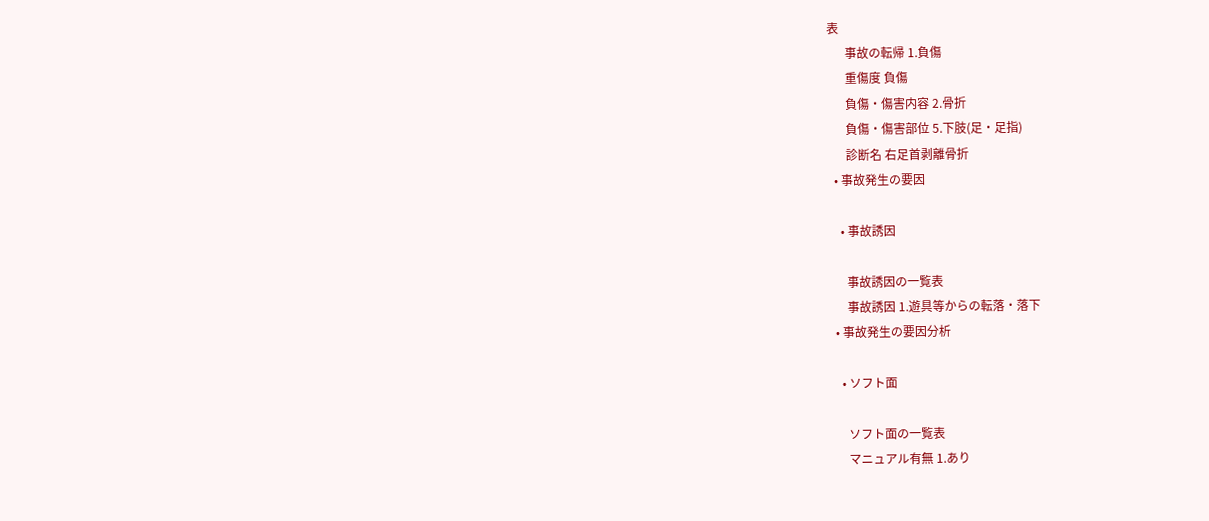表
      事故の転帰 1.負傷
      重傷度 負傷
      負傷・傷害内容 2.骨折
      負傷・傷害部位 5.下肢(足・足指)
      診断名 右足首剥離骨折
  • 事故発生の要因

    • 事故誘因

      事故誘因の一覧表
      事故誘因 1.遊具等からの転落・落下
  • 事故発生の要因分析

    • ソフト面

      ソフト面の一覧表
      マニュアル有無 1.あり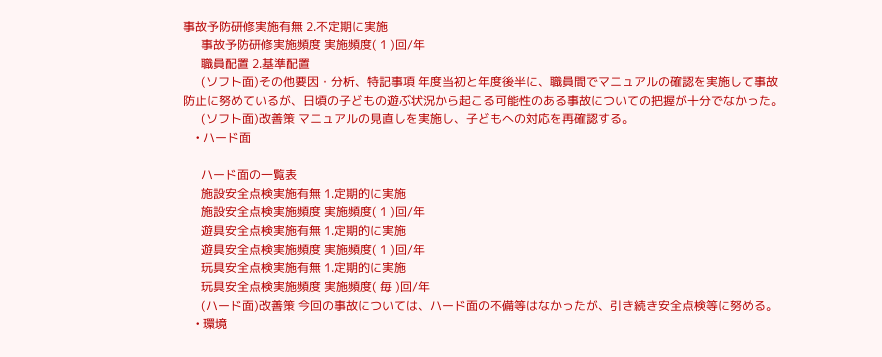事故予防研修実施有無 2.不定期に実施
      事故予防研修実施頻度 実施頻度( 1 )回/年
      職員配置 2.基準配置
      (ソフト面)その他要因・分析、特記事項 年度当初と年度後半に、職員間でマニュアルの確認を実施して事故防止に努めているが、日頃の子どもの遊ぶ状況から起こる可能性のある事故についての把握が十分でなかった。
      (ソフト面)改善策 マニュアルの見直しを実施し、子どもへの対応を再確認する。
    • ハード面

      ハード面の一覧表
      施設安全点検実施有無 1.定期的に実施
      施設安全点検実施頻度 実施頻度( 1 )回/年
      遊具安全点検実施有無 1.定期的に実施
      遊具安全点検実施頻度 実施頻度( 1 )回/年
      玩具安全点検実施有無 1.定期的に実施
      玩具安全点検実施頻度 実施頻度( 毎 )回/年
      (ハード面)改善策 今回の事故については、ハード面の不備等はなかったが、引き続き安全点検等に努める。
    • 環境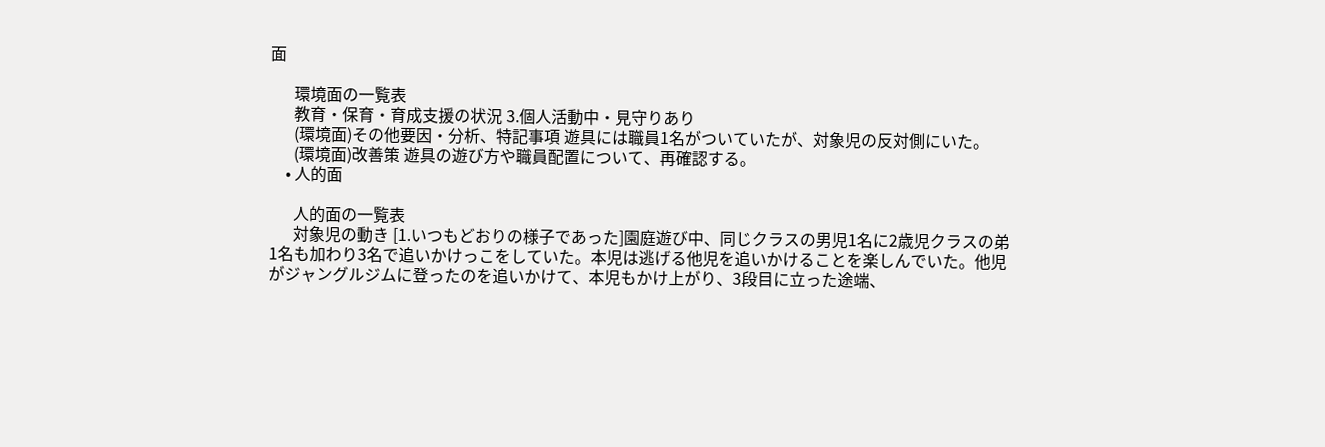面

      環境面の一覧表
      教育・保育・育成支援の状況 3.個人活動中・見守りあり
      (環境面)その他要因・分析、特記事項 遊具には職員1名がついていたが、対象児の反対側にいた。
      (環境面)改善策 遊具の遊び方や職員配置について、再確認する。
    • 人的面

      人的面の一覧表
      対象児の動き [1.いつもどおりの様子であった]園庭遊び中、同じクラスの男児1名に2歳児クラスの弟1名も加わり3名で追いかけっこをしていた。本児は逃げる他児を追いかけることを楽しんでいた。他児がジャングルジムに登ったのを追いかけて、本児もかけ上がり、3段目に立った途端、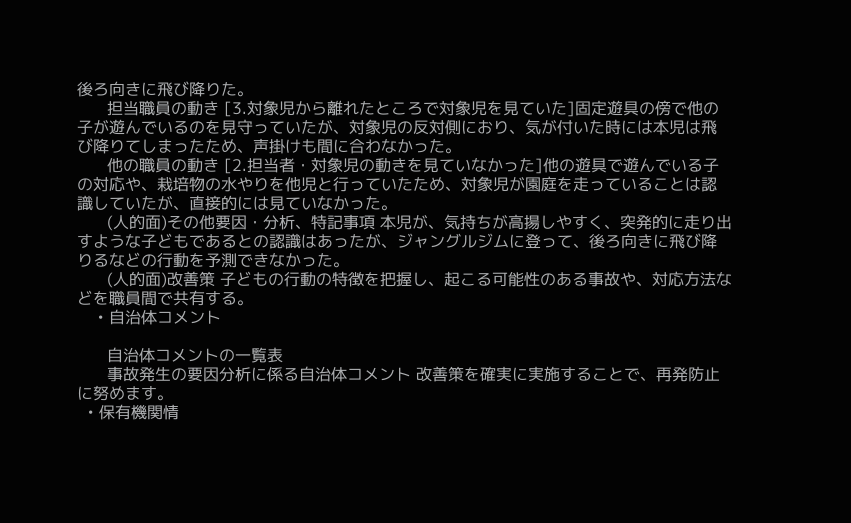後ろ向きに飛び降りた。
      担当職員の動き [3.対象児から離れたところで対象児を見ていた]固定遊具の傍で他の子が遊んでいるのを見守っていたが、対象児の反対側におり、気が付いた時には本児は飛び降りてしまったため、声掛けも間に合わなかった。
      他の職員の動き [2.担当者・対象児の動きを見ていなかった]他の遊具で遊んでいる子の対応や、栽培物の水やりを他児と行っていたため、対象児が園庭を走っていることは認識していたが、直接的には見ていなかった。
      (人的面)その他要因・分析、特記事項 本児が、気持ちが高揚しやすく、突発的に走り出すような子どもであるとの認識はあったが、ジャングルジムに登って、後ろ向きに飛び降りるなどの行動を予測できなかった。
      (人的面)改善策 子どもの行動の特徴を把握し、起こる可能性のある事故や、対応方法などを職員間で共有する。
    • 自治体コメント

      自治体コメントの一覧表
      事故発生の要因分析に係る自治体コメント 改善策を確実に実施することで、再発防止に努めます。
  • 保有機関情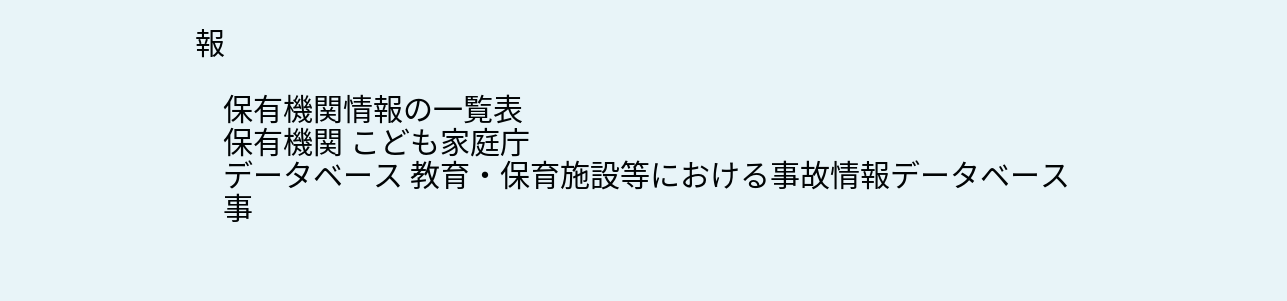報

    保有機関情報の一覧表
    保有機関 こども家庭庁
    データベース 教育・保育施設等における事故情報データベース
    事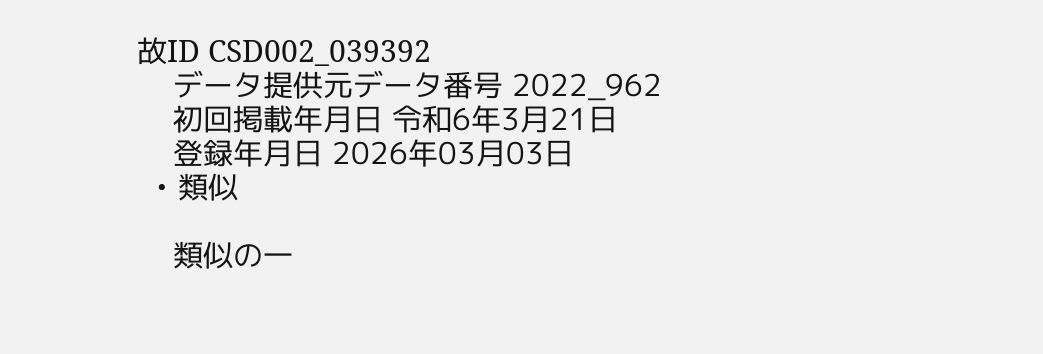故ID CSD002_039392
    データ提供元データ番号 2022_962
    初回掲載年月日 令和6年3月21日
    登録年月日 2026年03月03日
  • 類似

    類似の一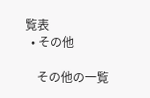覧表
  • その他

    その他の一覧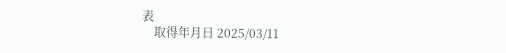表
    取得年月日 2025/03/11